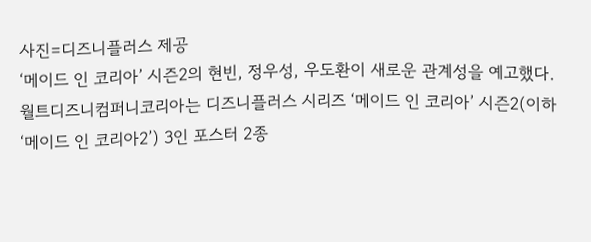사진=디즈니플러스 제공
‘메이드 인 코리아’ 시즌2의 현빈, 정우성, 우도환이 새로운 관계성을 예고했다.
월트디즈니컴퍼니코리아는 디즈니플러스 시리즈 ‘메이드 인 코리아’ 시즌2(이하 ‘메이드 인 코리아2’) 3인 포스터 2종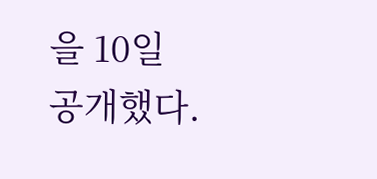을 10일 공개했다.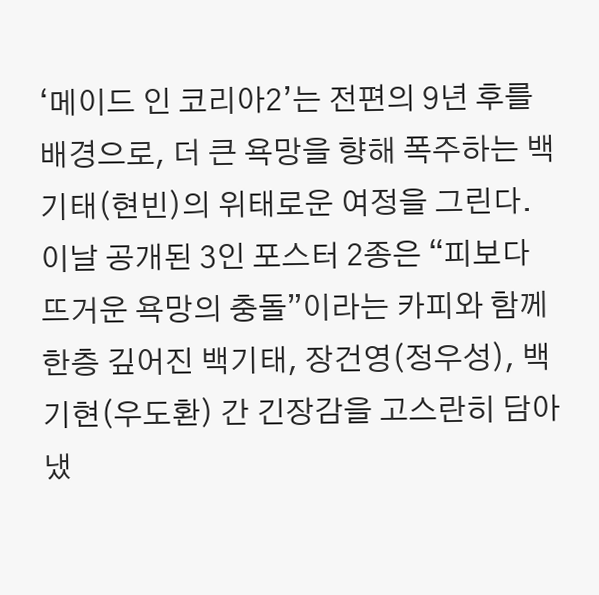‘메이드 인 코리아2’는 전편의 9년 후를 배경으로, 더 큰 욕망을 향해 폭주하는 백기태(현빈)의 위태로운 여정을 그린다.
이날 공개된 3인 포스터 2종은 “피보다 뜨거운 욕망의 충돌”이라는 카피와 함께 한층 깊어진 백기태, 장건영(정우성), 백기현(우도환) 간 긴장감을 고스란히 담아냈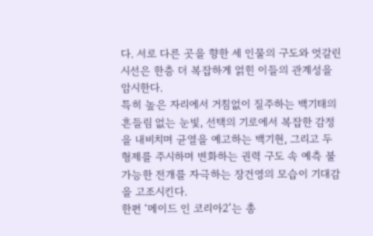다. 서로 다른 곳을 향한 세 인물의 구도와 엇갈린 시선은 한층 더 복잡하게 얽힌 이들의 관계성을 암시한다.
특히 높은 자리에서 거침없이 질주하는 백기태의 흔들림 없는 눈빛, 선택의 기로에서 복잡한 감정을 내비치며 균열을 예고하는 백기현, 그리고 두 형제를 주시하며 변화하는 권력 구도 속 예측 불가능한 전개를 자극하는 장건영의 모습이 기대감을 고조시킨다.
한편 ‘메이드 인 코리아2’는 총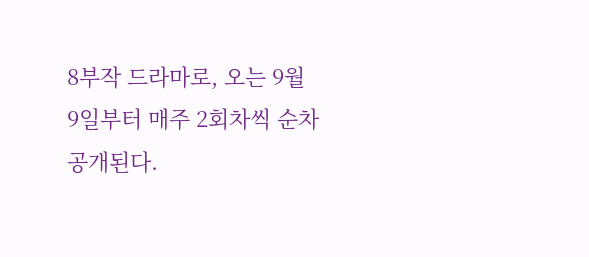8부작 드라마로, 오는 9월 9일부터 매주 2회차씩 순차 공개된다.